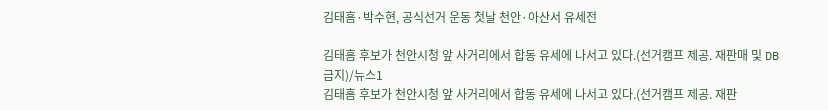김태흠·박수현, 공식선거 운동 첫날 천안·아산서 유세전

김태흠 후보가 천안시청 앞 사거리에서 합동 유세에 나서고 있다.(선거캠프 제공. 재판매 및 DB금지)/뉴스1
김태흠 후보가 천안시청 앞 사거리에서 합동 유세에 나서고 있다.(선거캠프 제공. 재판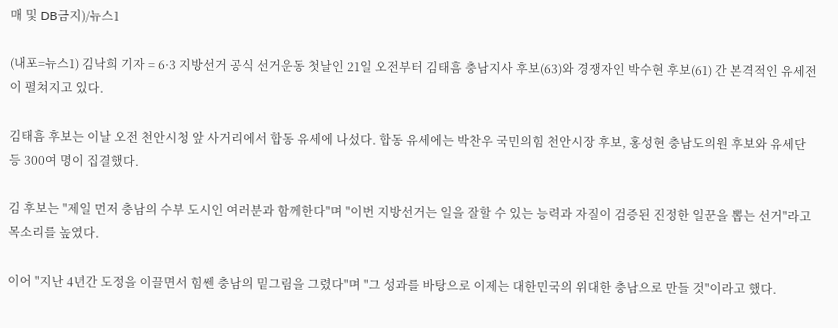매 및 DB금지)/뉴스1

(내포=뉴스1) 김낙희 기자 = 6·3 지방선거 공식 선거운동 첫날인 21일 오전부터 김태흠 충남지사 후보(63)와 경쟁자인 박수현 후보(61) 간 본격적인 유세전이 펼쳐지고 있다.

김태흠 후보는 이날 오전 천안시청 앞 사거리에서 합동 유세에 나섰다. 합동 유세에는 박찬우 국민의힘 천안시장 후보, 홍성현 충남도의원 후보와 유세단 등 300여 명이 집결했다.

김 후보는 "제일 먼저 충남의 수부 도시인 여러분과 함께한다"며 "이번 지방선거는 일을 잘할 수 있는 능력과 자질이 검증된 진정한 일꾼을 뽑는 선거"라고 목소리를 높였다.

이어 "지난 4년간 도정을 이끌면서 힘쎈 충남의 밑그림을 그렸다"며 "그 성과를 바탕으로 이제는 대한민국의 위대한 충남으로 만들 것"이라고 했다.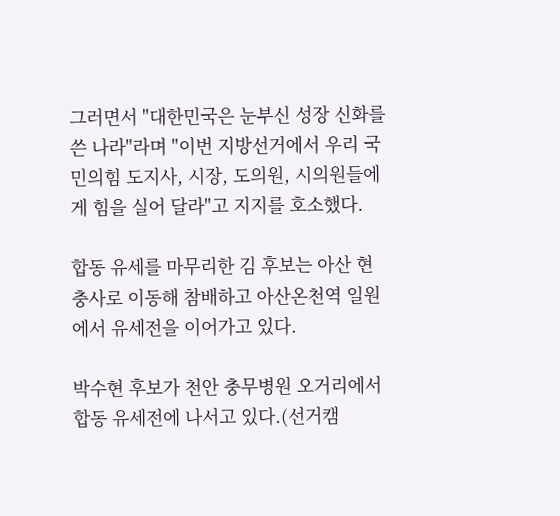그러면서 "대한민국은 눈부신 성장 신화를 쓴 나라"라며 "이번 지방선거에서 우리 국민의힘 도지사, 시장, 도의원, 시의원들에게 힘을 실어 달라"고 지지를 호소했다.

합동 유세를 마무리한 김 후보는 아산 현충사로 이동해 참배하고 아산온천역 일원에서 유세전을 이어가고 있다.

박수현 후보가 천안 충무병원 오거리에서 합동 유세전에 나서고 있다.(선거캠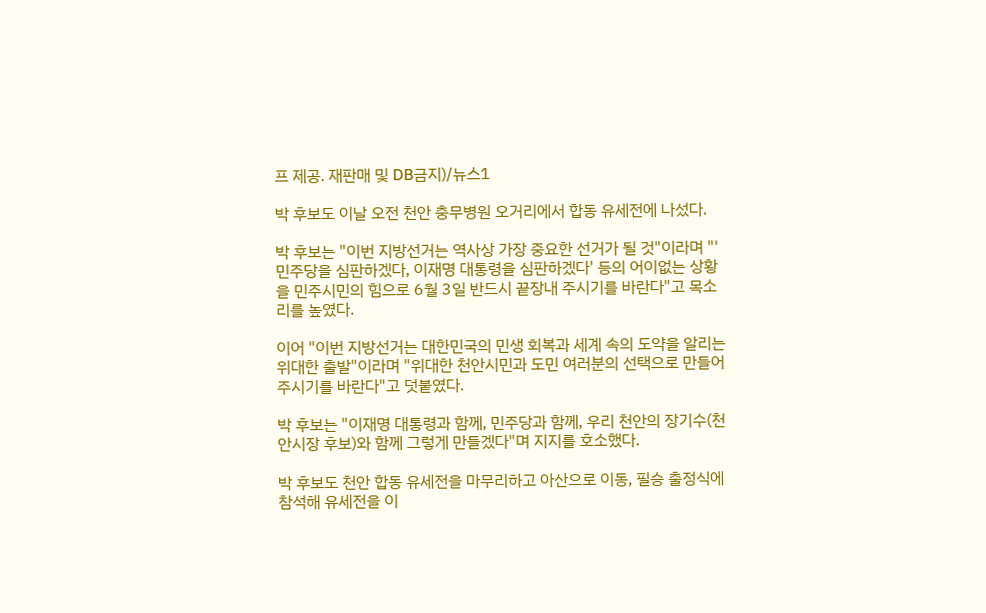프 제공. 재판매 및 DB금지)/뉴스1

박 후보도 이날 오전 천안 충무병원 오거리에서 합동 유세전에 나섰다.

박 후보는 "이번 지방선거는 역사상 가장 중요한 선거가 될 것"이라며 "'민주당을 심판하겠다, 이재명 대통령을 심판하겠다' 등의 어이없는 상황을 민주시민의 힘으로 6월 3일 반드시 끝장내 주시기를 바란다"고 목소리를 높였다.

이어 "이번 지방선거는 대한민국의 민생 회복과 세계 속의 도약을 알리는 위대한 출발"이라며 "위대한 천안시민과 도민 여러분의 선택으로 만들어 주시기를 바란다"고 덧붙였다.

박 후보는 "이재명 대통령과 함께, 민주당과 함께, 우리 천안의 장기수(천안시장 후보)와 함께 그렇게 만들겠다"며 지지를 호소했다.

박 후보도 천안 합동 유세전을 마무리하고 아산으로 이동, 필승 출정식에 참석해 유세전을 이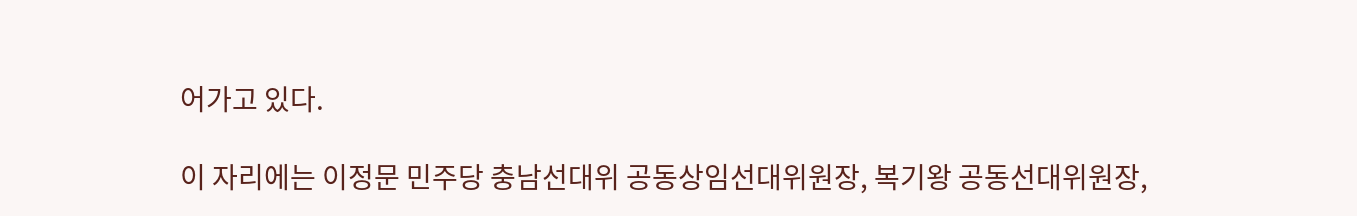어가고 있다.

이 자리에는 이정문 민주당 충남선대위 공동상임선대위원장, 복기왕 공동선대위원장,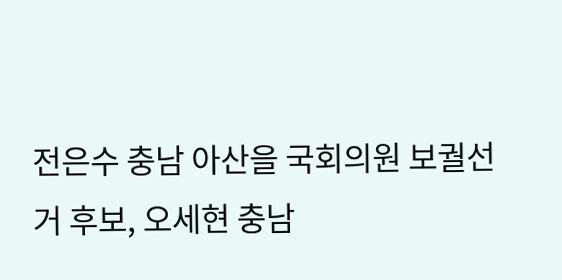전은수 충남 아산을 국회의원 보궐선거 후보, 오세현 충남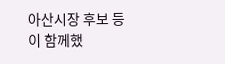아산시장 후보 등이 함께했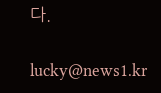다.

lucky@news1.kr